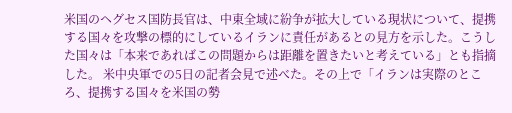米国のヘグセス国防長官は、中東全域に紛争が拡大している現状について、提携する国々を攻撃の標的にしているイランに責任があるとの見方を示した。こうした国々は「本来であればこの問題からは距離を置きたいと考えている」とも指摘した。 米中央軍での5日の記者会見で述べた。その上で「イランは実際のところ、提携する国々を米国の勢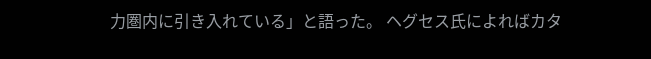力圏内に引き入れている」と語った。 ヘグセス氏によればカタ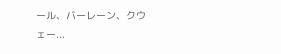ール、バーレーン、クウェー...